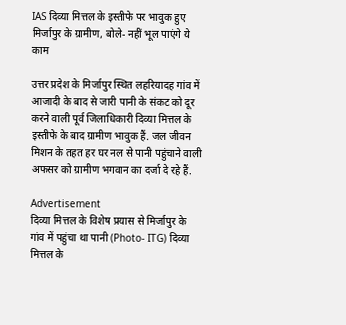IAS दिव्या मित्तल के इस्तीफे पर भावुक हुए मिर्जापुर के ग्रामीण, बोले- नहीं भूल पाएंगे ये काम

उत्तर प्रदेश के मिर्जापुर स्थित लहरियादह गांव में आजादी के बाद से जारी पानी के संकट को दूर करने वाली पूर्व जिलाधिकारी दिव्या मित्तल के इस्तीफे के बाद ग्रामीण भावुक हैं. जल जीवन मिशन के तहत हर घर नल से पानी पहुंचाने वाली अफसर को ग्रामीण भगवान का दर्जा दे रहे हैं.

Advertisement
दिव्या मित्तल के विशेष प्रयास से मिर्जापुर के गांव में पहुंचा था पानी (Photo- ITG) दिव्या मित्तल के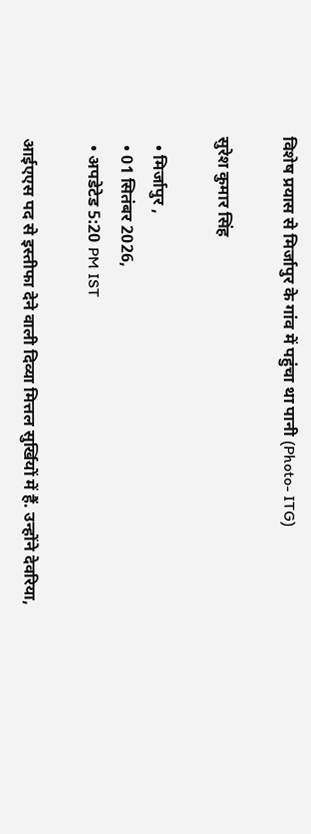विशेष प्रयास से मिर्जापुर के गांव में पहुंचा था पानी (Photo- ITG)

सुरेश कुमार सिंह

  • मिर्जापुर ,
  • 01 सितंबर 2026,
  • अपडेटेड 5:20 PM IST

आईएएस पद से इस्तीफा देने वाली दिव्या मित्तल सुर्खियों में हैं. उन्होंने देवरिया,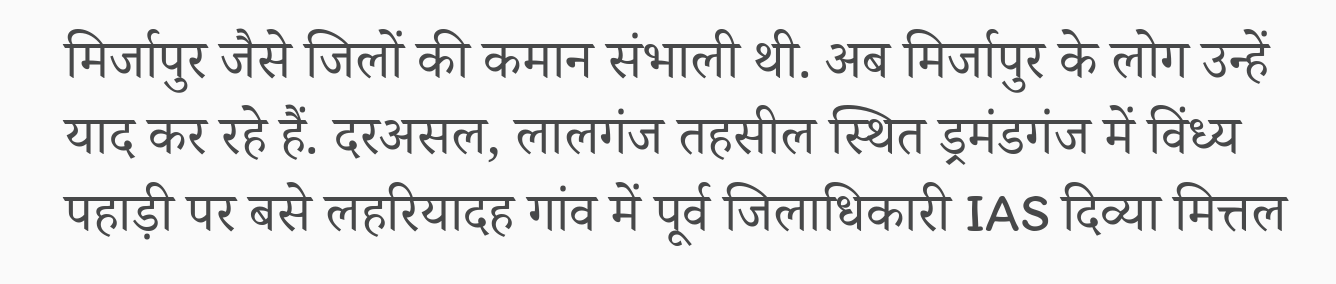मिर्जापुर जैसे जिलों की कमान संभाली थी. अब मिर्जापुर के लोग उन्हें याद कर रहे हैं. दरअसल, लालगंज तहसील स्थित ड्रमंडगंज में विंध्य पहाड़ी पर बसे लहरियादह गांव में पूर्व जिलाधिकारी IAS दिव्या मित्तल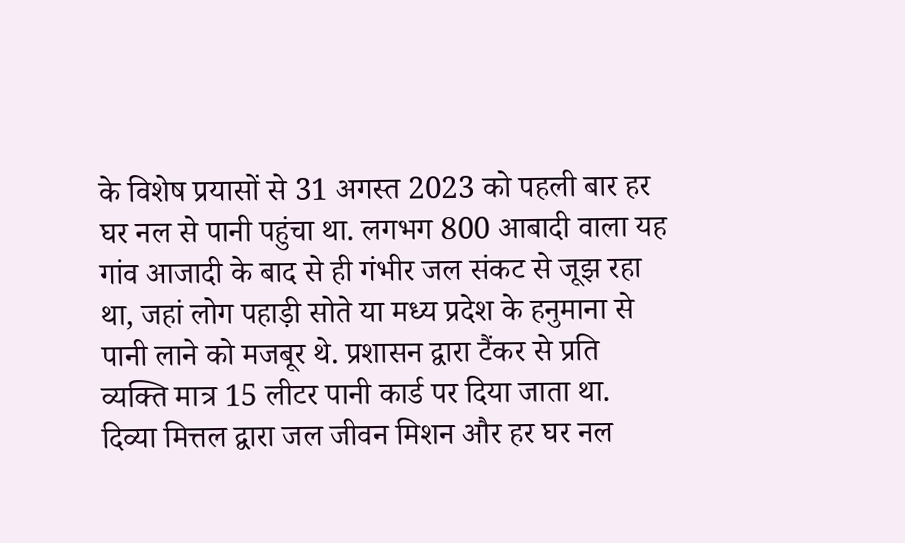के विशेष प्रयासों से 31 अगस्त 2023 को पहली बार हर घर नल से पानी पहुंचा था. लगभग 800 आबादी वाला यह गांव आजादी के बाद से ही गंभीर जल संकट से जूझ रहा था, जहां लोग पहाड़ी सोते या मध्य प्रदेश के हनुमाना से पानी लाने को मजबूर थे. प्रशासन द्वारा टैंकर से प्रति व्यक्ति मात्र 15 लीटर पानी कार्ड पर दिया जाता था. दिव्या मित्तल द्वारा जल जीवन मिशन और हर घर नल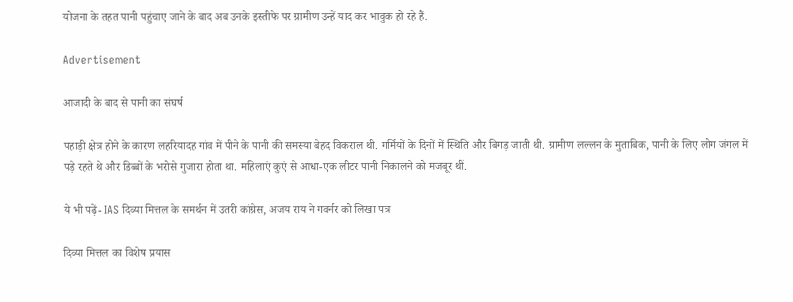योजना के तहत पानी पहुंचाए जाने के बाद अब उनके इस्तीफे पर ग्रामीण उन्हें याद कर भावुक हो रहे हैं.

Advertisement

आजादी के बाद से पानी का संघर्ष

पहाड़ी क्षेत्र होने के कारण लहरियादह गांव में पीने के पानी की समस्या बेहद विकराल थी. गर्मियों के दिनों में स्थिति और बिगड़ जाती थी. ग्रामीण लल्लन के मुताबिक, पानी के लिए लोग जंगल में पड़े रहते थे और डिब्बों के भरोसे गुजारा होता था. महिलाएं कुएं से आधा-एक लीटर पानी निकालने को मजबूर थीं.

ये भी पढ़ें- IAS दिव्या मित्तल के समर्थन में उतरी कांग्रेस, अजय राय ने गवर्नर को लिखा पत्र

दिव्या मित्तल का विशेष प्रयास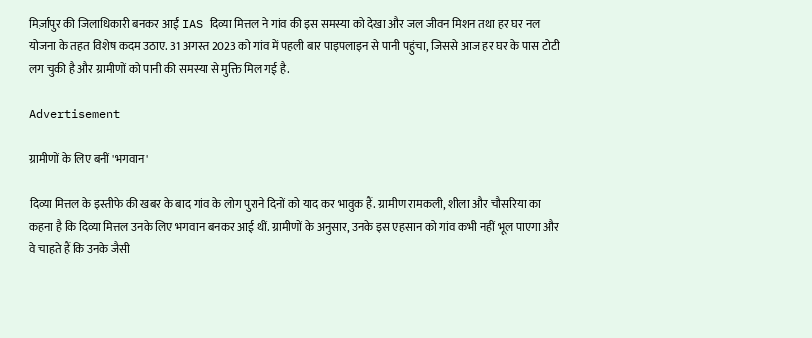मिर्ज़ापुर की जिलाधिकारी बनकर आईं IAS दिव्या मित्तल ने गांव की इस समस्या को देखा और जल जीवन मिशन तथा हर घर नल योजना के तहत विशेष कदम उठाए. 31 अगस्त 2023 को गांव में पहली बार पाइपलाइन से पानी पहुंचा, जिससे आज हर घर के पास टोटी लग चुकी है और ग्रामीणों को पानी की समस्या से मुक्ति मिल गई है.

Advertisement

ग्रामीणों के लिए बनीं 'भगवान'

दिव्या मित्तल के इस्तीफे की खबर के बाद गांव के लोग पुराने दिनों को याद कर भावुक हैं. ग्रामीण रामकली, शीला और चौसरिया का कहना है कि दिव्या मित्तल उनके लिए भगवान बनकर आई थीं. ग्रामीणों के अनुसार, उनके इस एहसान को गांव कभी नहीं भूल पाएगा और वे चाहते हैं कि उनके जैसी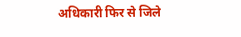अधिकारी फिर से जिले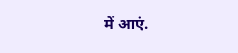में आएं.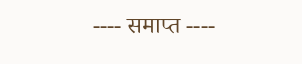---- समाप्त ----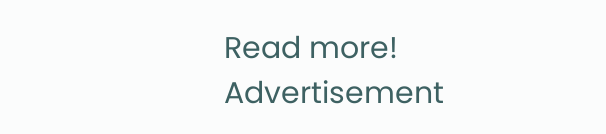Read more!
Advertisement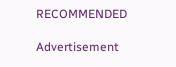RECOMMENDED

Advertisement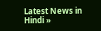Latest News in Hindi »